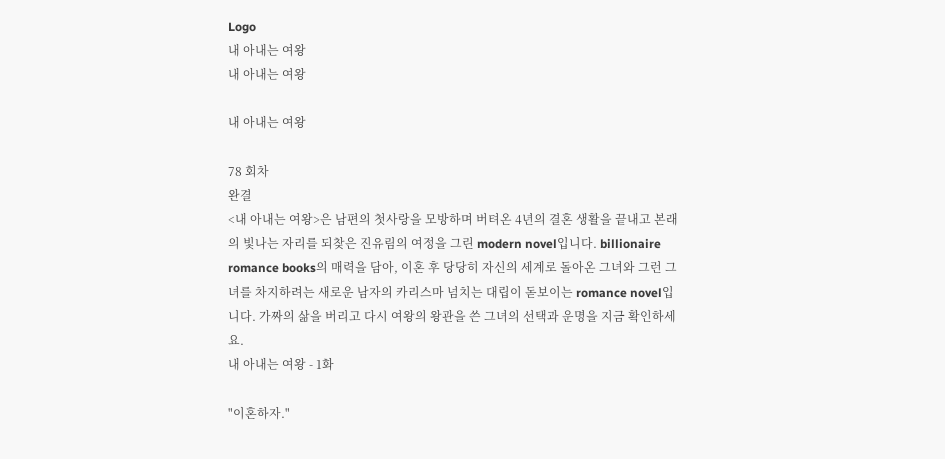Logo
내 아내는 여왕
내 아내는 여왕

내 아내는 여왕

78 회차
완결
<내 아내는 여왕>은 남편의 첫사랑을 모방하며 버텨온 4년의 결혼 생활을 끝내고 본래의 빛나는 자리를 되찾은 진유림의 여정을 그린 modern novel입니다. billionaire romance books의 매력을 담아, 이혼 후 당당히 자신의 세계로 돌아온 그녀와 그런 그녀를 차지하려는 새로운 남자의 카리스마 넘치는 대립이 돋보이는 romance novel입니다. 가짜의 삶을 버리고 다시 여왕의 왕관을 쓴 그녀의 선택과 운명을 지금 확인하세요.
내 아내는 여왕 - 1화

"이혼하자."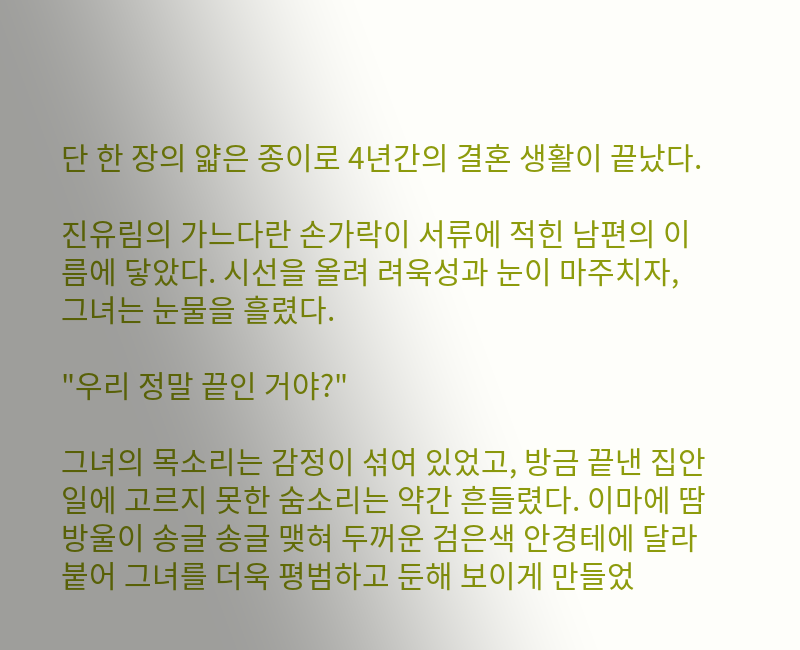단 한 장의 얇은 종이로 4년간의 결혼 생활이 끝났다.

진유림의 가느다란 손가락이 서류에 적힌 남편의 이름에 닿았다. 시선을 올려 려욱성과 눈이 마주치자, 그녀는 눈물을 흘렸다.

"우리 정말 끝인 거야?"

그녀의 목소리는 감정이 섞여 있었고, 방금 끝낸 집안일에 고르지 못한 숨소리는 약간 흔들렸다. 이마에 땀방울이 송글 송글 맺혀 두꺼운 검은색 안경테에 달라붙어 그녀를 더욱 평범하고 둔해 보이게 만들었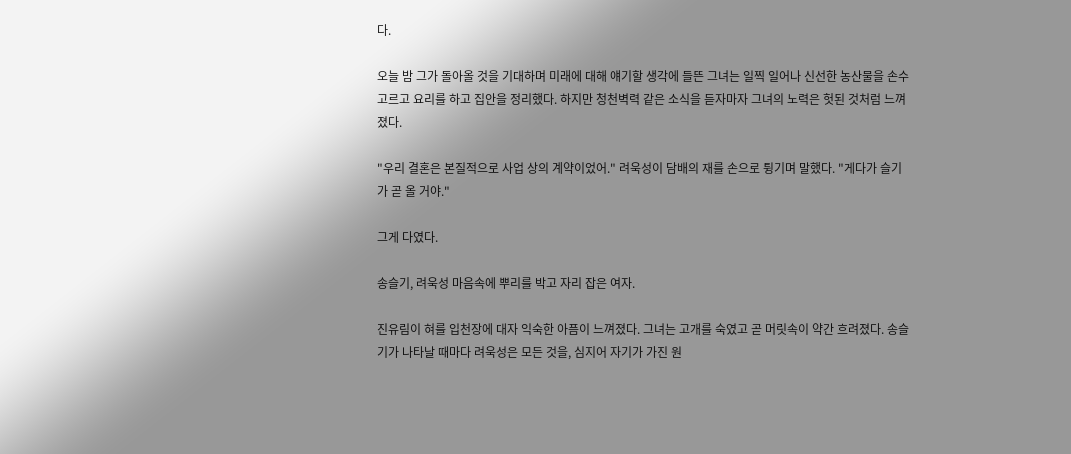다.

오늘 밤 그가 돌아올 것을 기대하며 미래에 대해 얘기할 생각에 들뜬 그녀는 일찍 일어나 신선한 농산물을 손수 고르고 요리를 하고 집안을 정리했다. 하지만 청천벽력 같은 소식을 듣자마자 그녀의 노력은 헛된 것처럼 느껴졌다.

"우리 결혼은 본질적으로 사업 상의 계약이었어." 려욱성이 담배의 재를 손으로 튕기며 말했다. "게다가 슬기가 곧 올 거야."

그게 다였다.

송슬기, 려욱성 마음속에 뿌리를 박고 자리 잡은 여자.

진유림이 혀를 입천장에 대자 익숙한 아픔이 느껴졌다. 그녀는 고개를 숙였고 곧 머릿속이 약간 흐려졌다. 송슬기가 나타날 때마다 려욱성은 모든 것을, 심지어 자기가 가진 원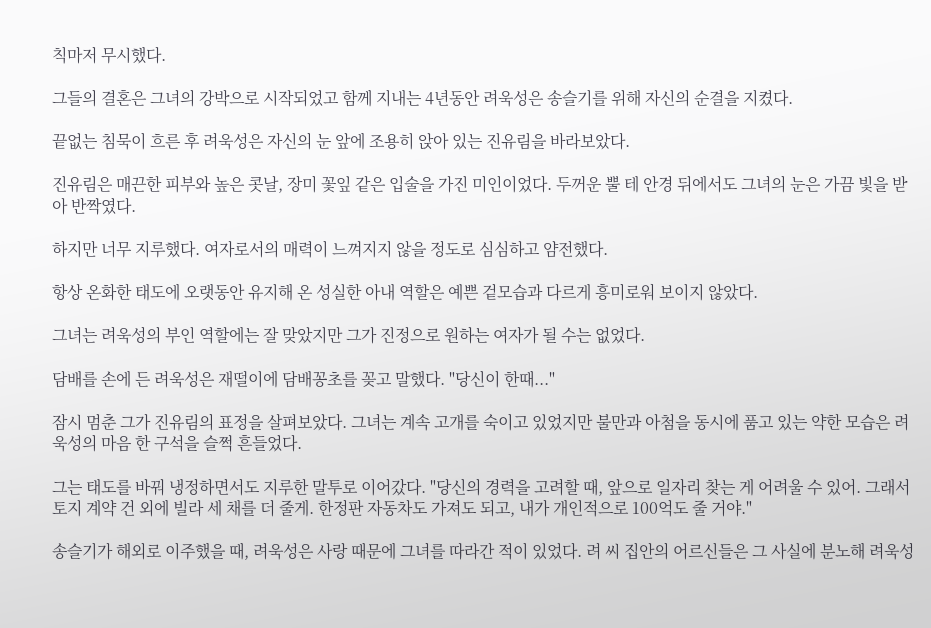칙마저 무시했다.

그들의 결혼은 그녀의 강박으로 시작되었고 함께 지내는 4년동안 려욱성은 송슬기를 위해 자신의 순결을 지켰다.

끝없는 침묵이 흐른 후 려욱성은 자신의 눈 앞에 조용히 앉아 있는 진유림을 바라보았다.

진유림은 매끈한 피부와 높은 콧날, 장미 꽃잎 같은 입술을 가진 미인이었다. 두꺼운 뿔 테 안경 뒤에서도 그녀의 눈은 가끔 빛을 받아 반짝였다.

하지만 너무 지루했다. 여자로서의 매력이 느껴지지 않을 정도로 심심하고 얌전했다.

항상 온화한 태도에 오랫동안 유지해 온 성실한 아내 역할은 예쁜 겉모습과 다르게 흥미로워 보이지 않았다.

그녀는 려욱성의 부인 역할에는 잘 맞았지만 그가 진정으로 원하는 여자가 될 수는 없었다.

담배를 손에 든 려욱성은 재떨이에 담배꽁초를 꽂고 말했다. "당신이 한때..."

잠시 멈춘 그가 진유림의 표정을 살펴보았다. 그녀는 계속 고개를 숙이고 있었지만 불만과 아첨을 동시에 품고 있는 약한 모습은 려욱성의 마음 한 구석을 슬쩍 흔들었다.

그는 태도를 바꿔 냉정하면서도 지루한 말투로 이어갔다. "당신의 경력을 고려할 때, 앞으로 일자리 찾는 게 어려울 수 있어. 그래서 토지 계약 건 외에 빌라 세 채를 더 줄게. 한정판 자동차도 가져도 되고, 내가 개인적으로 100억도 줄 거야."

송슬기가 해외로 이주했을 때, 려욱성은 사랑 때문에 그녀를 따라간 적이 있었다. 려 씨 집안의 어르신들은 그 사실에 분노해 려욱성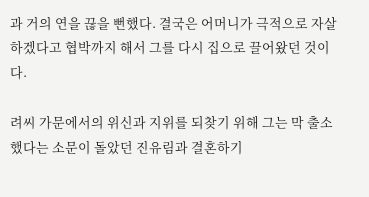과 거의 연을 끊을 뻔했다. 결국은 어머니가 극적으로 자살하겠다고 협박까지 해서 그를 다시 집으로 끌어왔던 것이다.

려씨 가문에서의 위신과 지위를 되찾기 위해 그는 막 출소했다는 소문이 돌았던 진유림과 결혼하기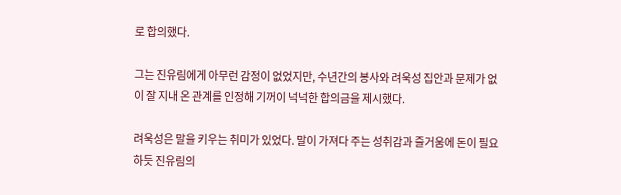로 합의했다.

그는 진유림에게 아무런 감정이 없었지만, 수년간의 봉사와 려욱성 집안과 문제가 없이 잘 지내 온 관계를 인정해 기꺼이 넉넉한 합의금을 제시했다.

려욱성은 말을 키우는 취미가 있었다. 말이 가져다 주는 성취감과 즐거움에 돈이 필요하듯 진유림의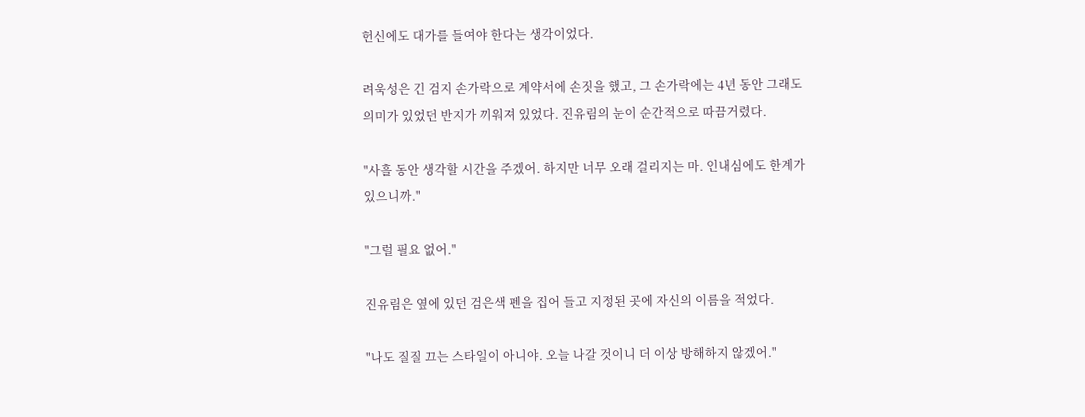헌신에도 대가를 들여야 한다는 생각이었다.

려욱성은 긴 검지 손가락으로 계약서에 손짓을 했고, 그 손가락에는 4년 동안 그래도 의미가 있었던 반지가 끼워져 있었다. 진유림의 눈이 순간적으로 따끔거렸다.

"사흘 동안 생각할 시간을 주겠어. 하지만 너무 오래 걸리지는 마. 인내심에도 한계가 있으니까."

"그럴 필요 없어."

진유림은 옆에 있던 검은색 펜을 집어 들고 지정된 곳에 자신의 이름을 적었다.

"나도 질질 끄는 스타일이 아니야. 오늘 나갈 것이니 더 이상 방해하지 않겠어."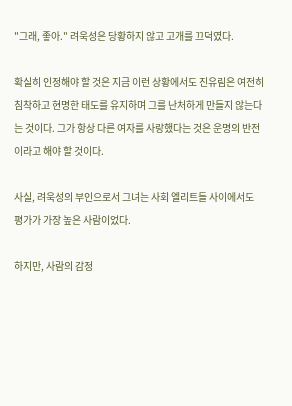"그래, 좋아." 려욱성은 당황하지 않고 고개를 끄덕였다.

확실히 인정해야 할 것은 지금 이런 상황에서도 진유림은 여전히 침착하고 현명한 태도를 유지하며 그를 난처하게 만들지 않는다는 것이다. 그가 항상 다른 여자를 사랑했다는 것은 운명의 반전이라고 해야 할 것이다.

사실, 려욱성의 부인으로서 그녀는 사회 엘리트들 사이에서도 평가가 가장 높은 사람이었다.

하지만, 사람의 감정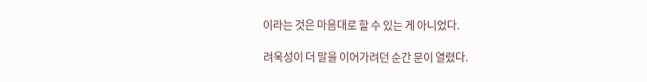이라는 것은 마음대로 할 수 있는 게 아니었다.

려욱성이 더 말을 이어가려던 순간 문이 열렸다.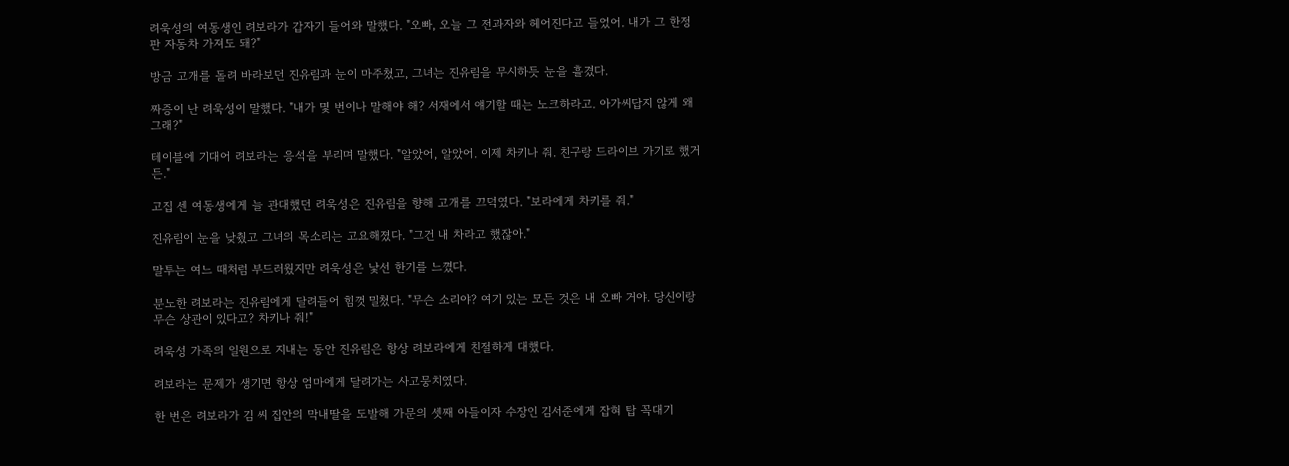려욱성의 여동생인 려보라가 갑자기 들어와 말했다. "오빠, 오늘 그 전과자와 헤어진다고 들었어. 내가 그 한정판 자동차 가져도 돼?"

방금 고개를 돌려 바라보던 진유림과 눈이 마주쳤고, 그녀는 진유림을 무시하듯 눈을 흘겼다.

짜증이 난 려욱성이 말했다. "내가 몇 번이나 말해야 해? 서재에서 얘기할 때는 노크하라고. 아가씨답지 않게 왜 그래?"

테이블에 기대어 려보라는 응석을 부리며 말했다. "알았어, 알았어. 이제 차키나 줘. 친구랑 드라이브 가기로 했거든."

고집 센 여동생에게 늘 관대했던 려욱성은 진유림을 향해 고개를 끄덕였다. "보라에게 차키를 줘."

진유림이 눈을 낮췄고 그녀의 목소리는 고요해졌다. "그건 내 차라고 했잖아."

말투는 여느 때처럼 부드러웠지만 려욱성은 낯선 한기를 느꼈다.

분노한 려보라는 진유림에게 달려들어 힘껏 밀쳤다. "무슨 소리야? 여기 있는 모든 것은 내 오빠 거야. 당신이랑 무슨 상관이 있다고? 차키나 줘!"

려욱성 가족의 일원으로 지내는 동안 진유림은 항상 려보라에게 친절하게 대했다.

려보라는 문제가 생기면 항상 엄마에게 달려가는 사고뭉치였다.

한 번은 려보라가 김 씨 집안의 막내딸을 도발해 가문의 셋째 아들이자 수장인 김서준에게 잡혀 탑 꼭대기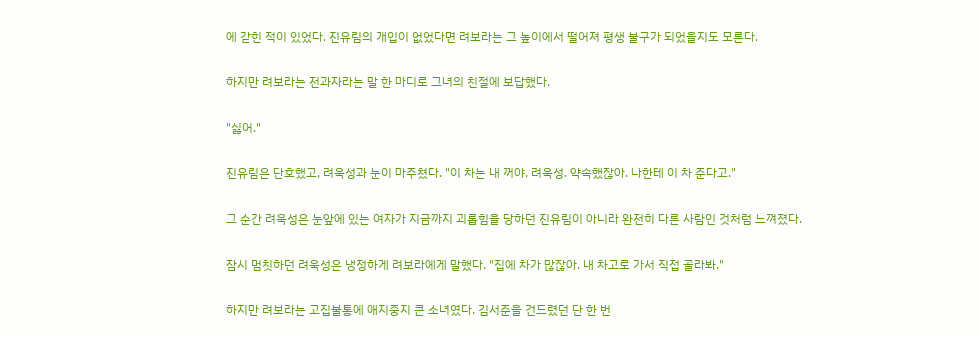에 갇힌 적이 있었다. 진유림의 개입이 없었다면 려보라는 그 높이에서 떨어져 평생 불구가 되었을지도 모른다.

하지만 려보라는 전과자라는 말 한 마디로 그녀의 친절에 보답했다.

"싫어."

진유림은 단호했고, 려욱성과 눈이 마주쳤다. "이 차는 내 꺼야. 려욱성. 약속했잖아. 나한테 이 차 준다고."

그 순간 려욱성은 눈앞에 있는 여자가 지금까지 괴롭힘을 당하던 진유림이 아니라 완전히 다른 사람인 것처럼 느껴졌다.

잠시 멈칫하던 려욱성은 냉정하게 려보라에게 말했다. "집에 차가 많잖아. 내 차고로 가서 직접 골라봐."

하지만 려보라는 고집불통에 애지중지 큰 소녀였다. 김서준을 건드렸던 단 한 번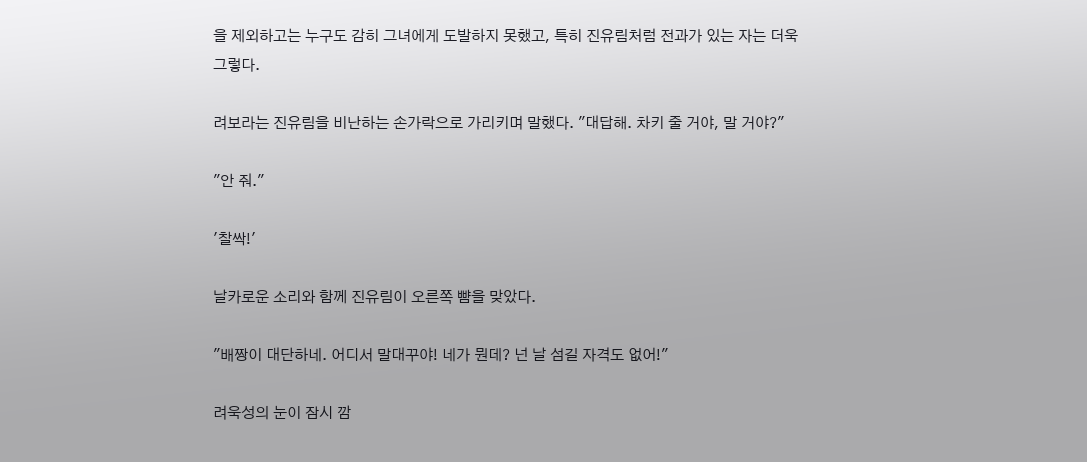을 제외하고는 누구도 감히 그녀에게 도발하지 못했고, 특히 진유림처럼 전과가 있는 자는 더욱 그렇다.

려보라는 진유림을 비난하는 손가락으로 가리키며 말했다. "대답해. 차키 줄 거야, 말 거야?"

"안 줘."

'찰싹!'

날카로운 소리와 함께 진유림이 오른쪽 뺨을 맞았다.

"배짱이 대단하네. 어디서 말대꾸야! 네가 뭔데? 넌 날 섬길 자격도 없어!"

려욱성의 눈이 잠시 깜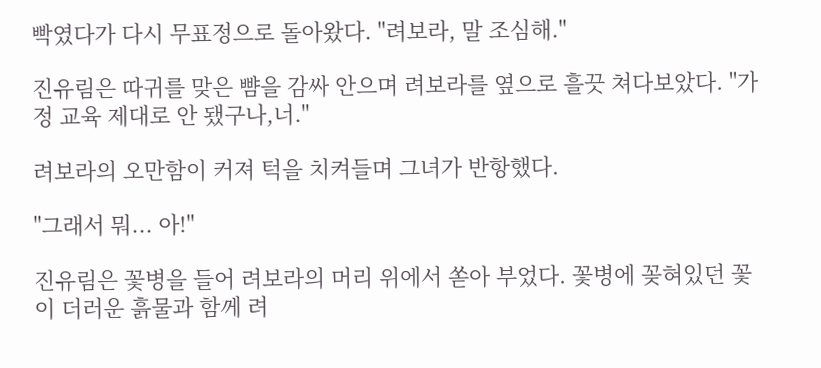빡였다가 다시 무표정으로 돌아왔다. "려보라, 말 조심해."

진유림은 따귀를 맞은 뺨을 감싸 안으며 려보라를 옆으로 흘끗 쳐다보았다. "가정 교육 제대로 안 됐구나,너."

려보라의 오만함이 커져 턱을 치켜들며 그녀가 반항했다.

"그래서 뭐... 아!"

진유림은 꽃병을 들어 려보라의 머리 위에서 쏟아 부었다. 꽃병에 꽂혀있던 꽃이 더러운 흙물과 함께 려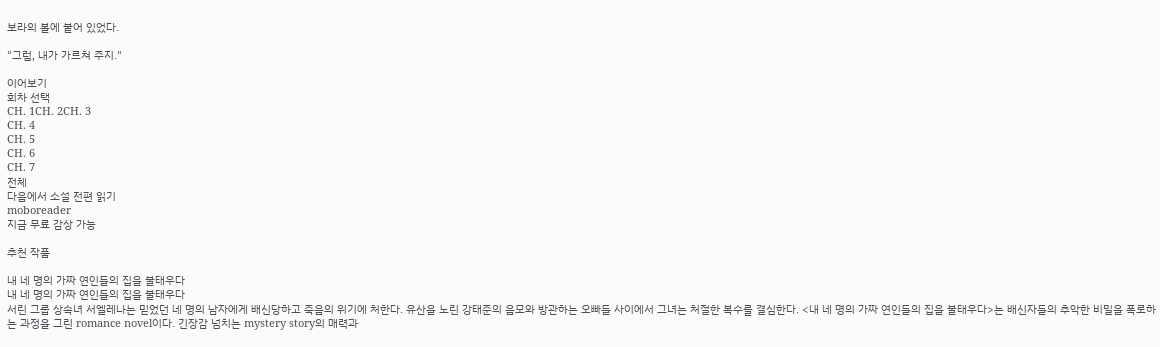보라의 볼에 붙어 있었다.

"그럼, 내가 가르쳐 주지."

이어보기
회차 선택
CH. 1CH. 2CH. 3
CH. 4
CH. 5
CH. 6
CH. 7
전체
다음에서 소설 전편 읽기
moboreader
지금 무료 감상 가능

추천 작품

내 네 명의 가짜 연인들의 집을 불태우다
내 네 명의 가짜 연인들의 집을 불태우다
서린 그룹 상속녀 서엘레나는 믿었던 네 명의 남자에게 배신당하고 죽음의 위기에 처한다. 유산을 노린 강태준의 음모와 방관하는 오빠들 사이에서 그녀는 처절한 복수를 결심한다. <내 네 명의 가짜 연인들의 집을 불태우다>는 배신자들의 추악한 비밀을 폭로하는 과정을 그린 romance novel이다. 긴장감 넘치는 mystery story의 매력과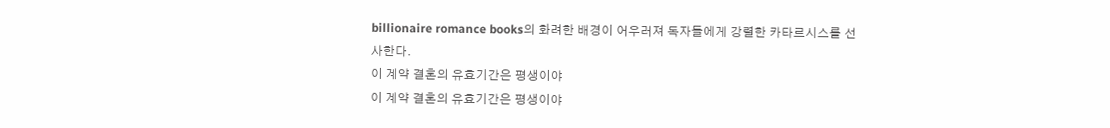billionaire romance books의 화려한 배경이 어우러져 독자들에게 강렬한 카타르시스를 선사한다.
이 계약 결혼의 유효기간은 평생이야
이 계약 결혼의 유효기간은 평생이야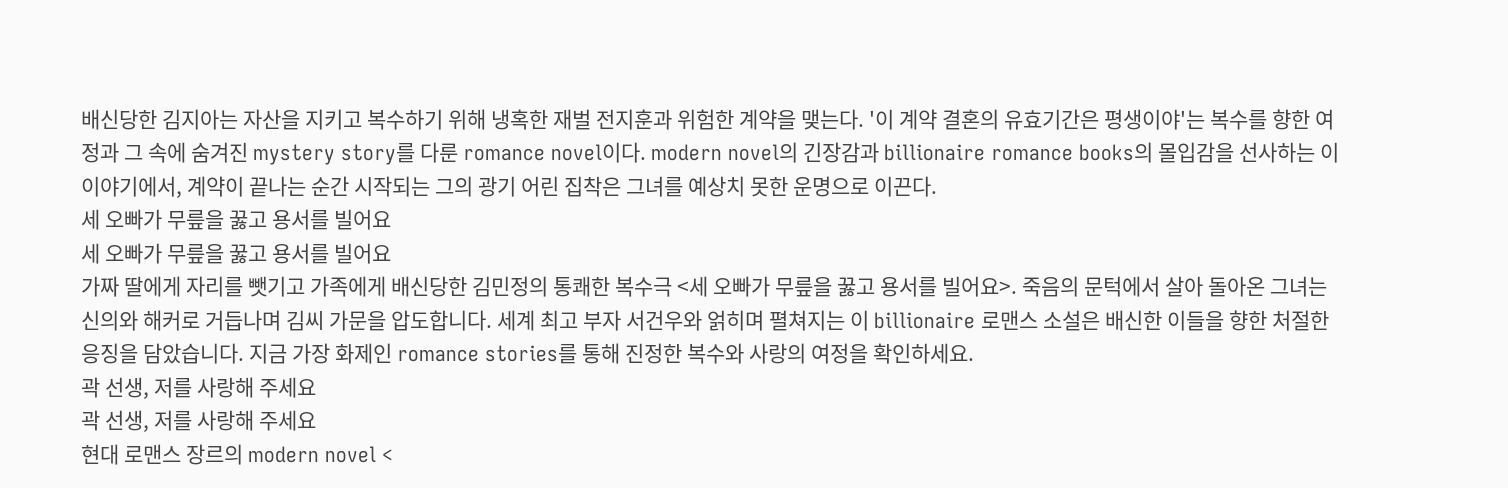배신당한 김지아는 자산을 지키고 복수하기 위해 냉혹한 재벌 전지훈과 위험한 계약을 맺는다. '이 계약 결혼의 유효기간은 평생이야'는 복수를 향한 여정과 그 속에 숨겨진 mystery story를 다룬 romance novel이다. modern novel의 긴장감과 billionaire romance books의 몰입감을 선사하는 이 이야기에서, 계약이 끝나는 순간 시작되는 그의 광기 어린 집착은 그녀를 예상치 못한 운명으로 이끈다.
세 오빠가 무릎을 꿇고 용서를 빌어요
세 오빠가 무릎을 꿇고 용서를 빌어요
가짜 딸에게 자리를 뺏기고 가족에게 배신당한 김민정의 통쾌한 복수극 <세 오빠가 무릎을 꿇고 용서를 빌어요>. 죽음의 문턱에서 살아 돌아온 그녀는 신의와 해커로 거듭나며 김씨 가문을 압도합니다. 세계 최고 부자 서건우와 얽히며 펼쳐지는 이 billionaire 로맨스 소설은 배신한 이들을 향한 처절한 응징을 담았습니다. 지금 가장 화제인 romance stories를 통해 진정한 복수와 사랑의 여정을 확인하세요.
곽 선생, 저를 사랑해 주세요
곽 선생, 저를 사랑해 주세요
현대 로맨스 장르의 modern novel <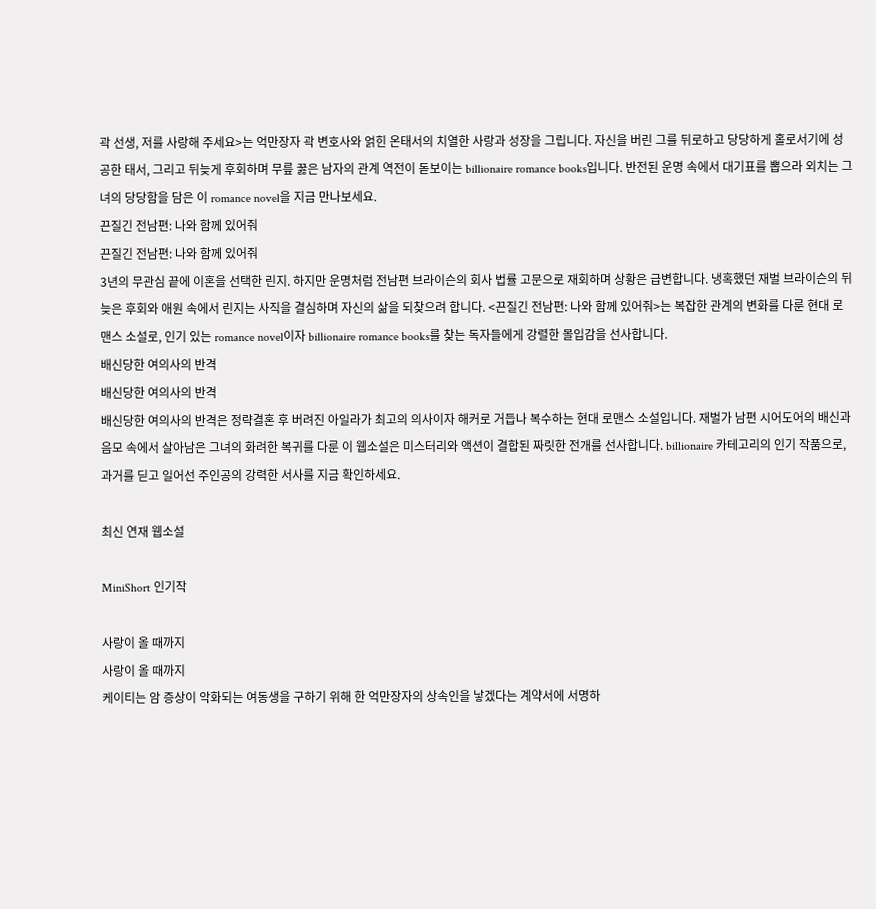곽 선생, 저를 사랑해 주세요>는 억만장자 곽 변호사와 얽힌 온태서의 치열한 사랑과 성장을 그립니다. 자신을 버린 그를 뒤로하고 당당하게 홀로서기에 성공한 태서, 그리고 뒤늦게 후회하며 무릎 꿇은 남자의 관계 역전이 돋보이는 billionaire romance books입니다. 반전된 운명 속에서 대기표를 뽑으라 외치는 그녀의 당당함을 담은 이 romance novel을 지금 만나보세요.
끈질긴 전남편: 나와 함께 있어줘
끈질긴 전남편: 나와 함께 있어줘
3년의 무관심 끝에 이혼을 선택한 린지. 하지만 운명처럼 전남편 브라이슨의 회사 법률 고문으로 재회하며 상황은 급변합니다. 냉혹했던 재벌 브라이슨의 뒤늦은 후회와 애원 속에서 린지는 사직을 결심하며 자신의 삶을 되찾으려 합니다. <끈질긴 전남편: 나와 함께 있어줘>는 복잡한 관계의 변화를 다룬 현대 로맨스 소설로, 인기 있는 romance novel이자 billionaire romance books를 찾는 독자들에게 강렬한 몰입감을 선사합니다.
배신당한 여의사의 반격
배신당한 여의사의 반격
배신당한 여의사의 반격은 정략결혼 후 버려진 아일라가 최고의 의사이자 해커로 거듭나 복수하는 현대 로맨스 소설입니다. 재벌가 남편 시어도어의 배신과 음모 속에서 살아남은 그녀의 화려한 복귀를 다룬 이 웹소설은 미스터리와 액션이 결합된 짜릿한 전개를 선사합니다. billionaire 카테고리의 인기 작품으로, 과거를 딛고 일어선 주인공의 강력한 서사를 지금 확인하세요.

최신 연재 웹소설

MiniShort 인기작

사랑이 올 때까지
사랑이 올 때까지
케이티는 암 증상이 악화되는 여동생을 구하기 위해 한 억만장자의 상속인을 낳겠다는 계약서에 서명하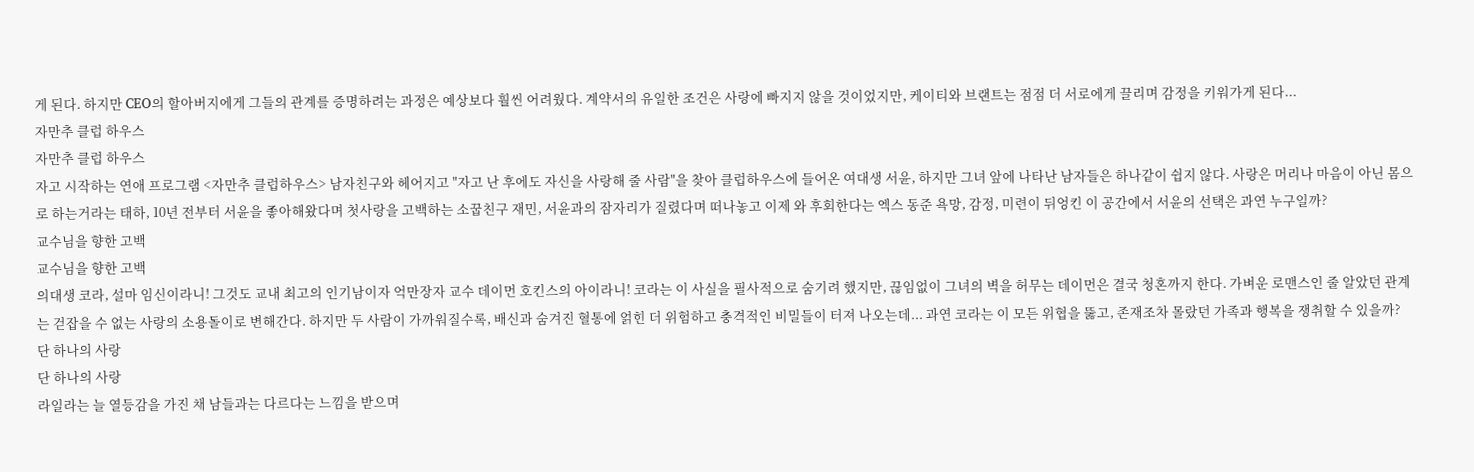게 된다. 하지만 CEO의 할아버지에게 그들의 관계를 증명하려는 과정은 예상보다 훨씬 어려웠다. 계약서의 유일한 조건은 사랑에 빠지지 않을 것이었지만, 케이티와 브랜트는 점점 더 서로에게 끌리며 감정을 키워가게 된다...
자만추 클럽 하우스
자만추 클럽 하우스
자고 시작하는 연애 프로그램 <자만추 클럽하우스> 남자친구와 헤어지고 "자고 난 후에도 자신을 사랑해 줄 사람"을 찾아 클럽하우스에 들어온 여대생 서윤, 하지만 그녀 앞에 나타난 남자들은 하나같이 쉽지 않다. 사랑은 머리나 마음이 아닌 몸으로 하는거라는 태하, 10년 전부터 서윤을 좋아해왔다며 첫사랑을 고백하는 소꿉친구 재민, 서윤과의 잠자리가 질렸다며 떠나놓고 이제 와 후회한다는 엑스 동준 욕망, 감정, 미련이 뒤엉킨 이 공간에서 서윤의 선택은 과연 누구일까?
교수님을 향한 고백
교수님을 향한 고백
의대생 코라, 설마 임신이라니! 그것도 교내 최고의 인기남이자 억만장자 교수 데이먼 호킨스의 아이라니! 코라는 이 사실을 필사적으로 숨기려 했지만, 끊임없이 그녀의 벽을 허무는 데이먼은 결국 청혼까지 한다. 가벼운 로맨스인 줄 알았던 관계는 걷잡을 수 없는 사랑의 소용돌이로 변해간다. 하지만 두 사람이 가까워질수록, 배신과 숨겨진 혈통에 얽힌 더 위험하고 충격적인 비밀들이 터져 나오는데... 과연 코라는 이 모든 위협을 뚫고, 존재조차 몰랐던 가족과 행복을 쟁취할 수 있을까?
단 하나의 사랑
단 하나의 사랑
라일라는 늘 열등감을 가진 채 남들과는 다르다는 느낌을 받으며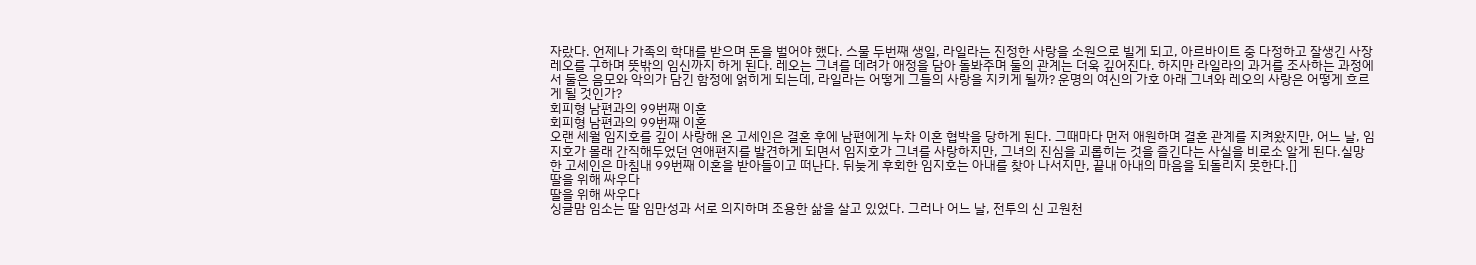자랐다. 언제나 가족의 학대를 받으며 돈을 벌어야 했다. 스물 두번째 생일, 라일라는 진정한 사랑을 소원으로 빌게 되고, 아르바이트 중 다정하고 잘생긴 사장 레오를 구하며 뜻밖의 임신까지 하게 된다. 레오는 그녀를 데려가 애정을 담아 돌봐주며 둘의 관계는 더욱 깊어진다. 하지만 라일라의 과거를 조사하는 과정에서 둘은 음모와 악의가 담긴 함정에 얽히게 되는데, 라일라는 어떻게 그들의 사랑을 지키게 될까? 운명의 여신의 가호 아래 그녀와 레오의 사랑은 어떻게 흐르게 될 것인가?
회피형 남편과의 99번째 이혼
회피형 남편과의 99번째 이혼
오랜 세월 임지호를 깊이 사랑해 온 고세인은 결혼 후에 남편에게 누차 이혼 협박을 당하게 된다. 그때마다 먼저 애원하며 결혼 관계를 지켜왔지만, 어느 날, 임지호가 몰래 간직해두었던 연애편지를 발견하게 되면서 임지호가 그녀를 사랑하지만, 그녀의 진심을 괴롭히는 것을 즐긴다는 사실을 비로소 알게 된다.실망한 고세인은 마침내 99번째 이혼을 받아들이고 떠난다. 뒤늦게 후회한 임지호는 아내를 찾아 나서지만, 끝내 아내의 마음을 되돌리지 못한다.[]
딸을 위해 싸우다
딸을 위해 싸우다
싱글맘 임소는 딸 임만성과 서로 의지하며 조용한 삶을 살고 있었다. 그러나 어느 날, 전투의 신 고원천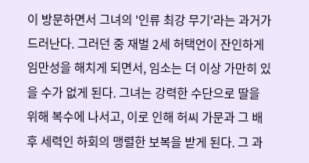이 방문하면서 그녀의 '인류 최강 무기'라는 과거가 드러난다. 그러던 중 재벌 2세 허택언이 잔인하게 임만성을 해치게 되면서, 임소는 더 이상 가만히 있을 수가 없게 된다. 그녀는 강력한 수단으로 딸을 위해 복수에 나서고, 이로 인해 허씨 가문과 그 배후 세력인 하회의 맹렬한 보복을 받게 된다. 그 과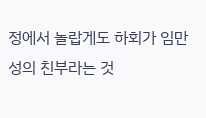정에서 놀랍게도 하회가 임만성의 친부라는 것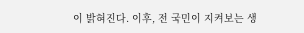이 밝혀진다. 이후, 전 국민이 지켜보는 생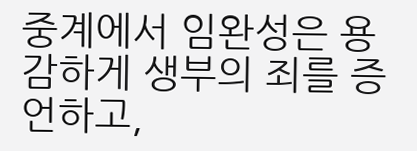중계에서 임완성은 용감하게 생부의 죄를 증언하고,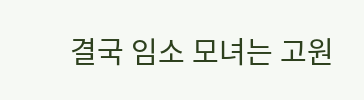결국 임소 모녀는 고원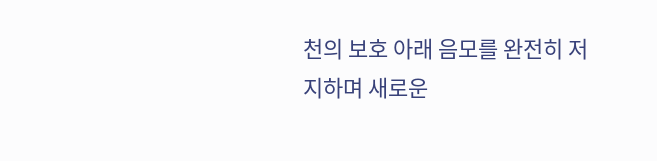천의 보호 아래 음모를 완전히 저지하며 새로운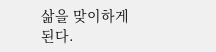삶을 맞이하게 된다.